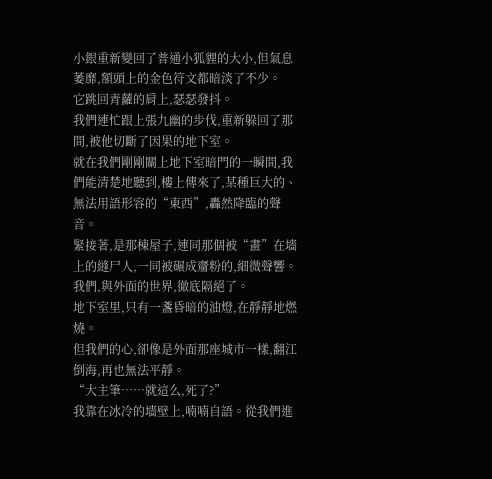小銀重新變回了普通小狐貍的大小,但氣息萎靡,額頭上的金色符文都暗淡了不少。
它跳回青蘿的肩上,瑟瑟發抖。
我們連忙跟上張九幽的步伐,重新躲回了那間,被他切斷了因果的地下室。
就在我們剛剛關上地下室暗門的一瞬間,我們能清楚地聽到,樓上傳來了,某種巨大的、無法用語形容的“東西”,轟然降臨的聲音。
緊接著,是那棟屋子,連同那個被“畫”在墻上的縫尸人,一同被碾成齏粉的,細微聲響。
我們,與外面的世界,徹底隔絕了。
地下室里,只有一盞昏暗的油燈,在靜靜地燃燒。
但我們的心,卻像是外面那座城市一樣,翻江倒海,再也無法平靜。
“大主筆……就這么,死了?”
我靠在冰冷的墻壁上,喃喃自語。從我們進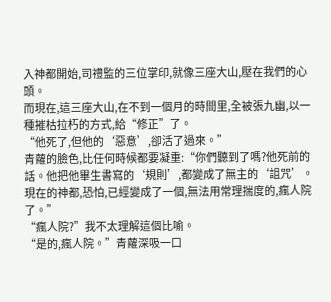入神都開始,司禮監的三位掌印,就像三座大山,壓在我們的心頭。
而現在,這三座大山,在不到一個月的時間里,全被張九幽,以一種摧枯拉朽的方式,給“修正”了。
“他死了,但他的‘惡意’,卻活了過來。”
青蘿的臉色,比任何時候都要凝重:“你們聽到了嗎?他死前的話。他把他畢生書寫的‘規則’,都變成了無主的‘詛咒’。現在的神都,恐怕,已經變成了一個,無法用常理揣度的,瘋人院了。”
“瘋人院?”我不太理解這個比喻。
“是的,瘋人院。”青蘿深吸一口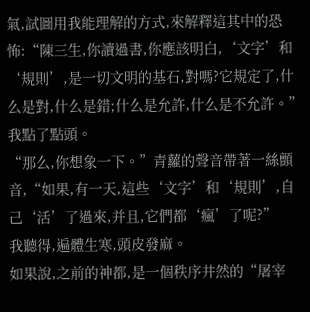氣,試圖用我能理解的方式,來解釋這其中的恐怖:“陳三生,你讀過書,你應該明白,‘文字’和‘規則’,是一切文明的基石,對嗎?它規定了,什么是對,什么是錯;什么是允許,什么是不允許。”
我點了點頭。
“那么,你想象一下。”青蘿的聲音帶著一絲顫音,“如果,有一天,這些‘文字’和‘規則’,自己‘活’了過來,并且,它們都‘瘋’了呢?”
我聽得,遍體生寒,頭皮發麻。
如果說,之前的神都,是一個秩序井然的“屠宰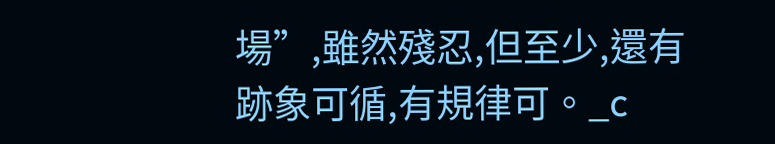場”,雖然殘忍,但至少,還有跡象可循,有規律可。_c